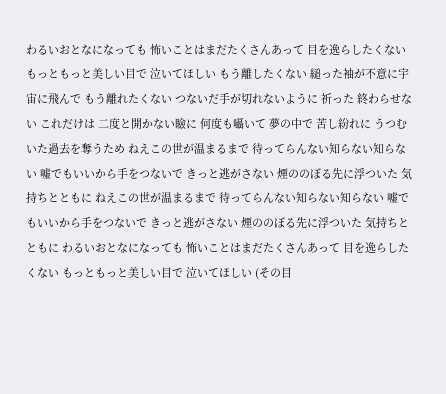わるいおとなになっても 怖いことはまだたくさんあって 目を逸らしたくない もっともっと美しい目で 泣いてほしい もう離したくない 縋った袖が不意に宇宙に飛んで もう離れたくない つないだ手が切れないように 祈った 終わらせない これだけは 二度と開かない瞼に 何度も囁いて 夢の中で 苦し紛れに うつむいた過去を奪うため ねえこの世が温まるまで 待ってらんない知らない知らない 嘘でもいいから手をつないで きっと逃がさない 煙ののぼる先に浮ついた 気持ちとともに ねえこの世が温まるまで 待ってらんない知らない知らない 嘘でもいいから手をつないで きっと逃がさない 煙ののぼる先に浮ついた 気持ちとともに わるいおとなになっても 怖いことはまだたくさんあって 目を逸らしたくない もっともっと美しい目で 泣いてほしい (その目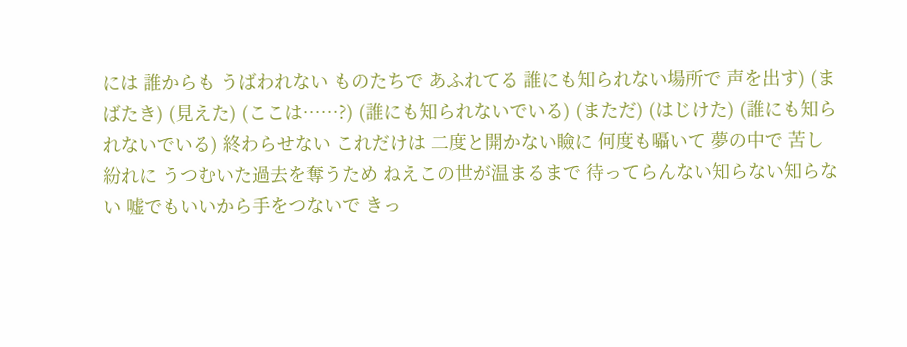には 誰からも うばわれない ものたちで あふれてる 誰にも知られない場所で 声を出す) (まばたき) (見えた) (ここは……?) (誰にも知られないでいる) (まただ) (はじけた) (誰にも知られないでいる) 終わらせない これだけは 二度と開かない瞼に 何度も囁いて 夢の中で 苦し紛れに うつむいた過去を奪うため ねえこの世が温まるまで 待ってらんない知らない知らない 嘘でもいいから手をつないで きっ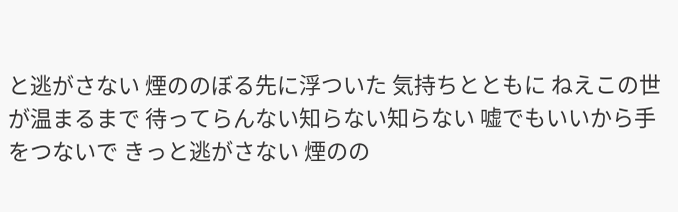と逃がさない 煙ののぼる先に浮ついた 気持ちとともに ねえこの世が温まるまで 待ってらんない知らない知らない 嘘でもいいから手をつないで きっと逃がさない 煙のの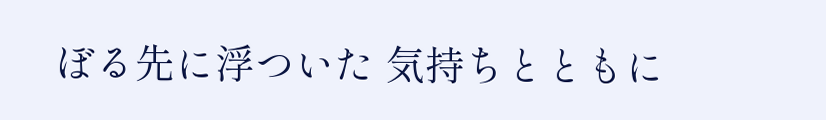ぼる先に浮ついた 気持ちとともに